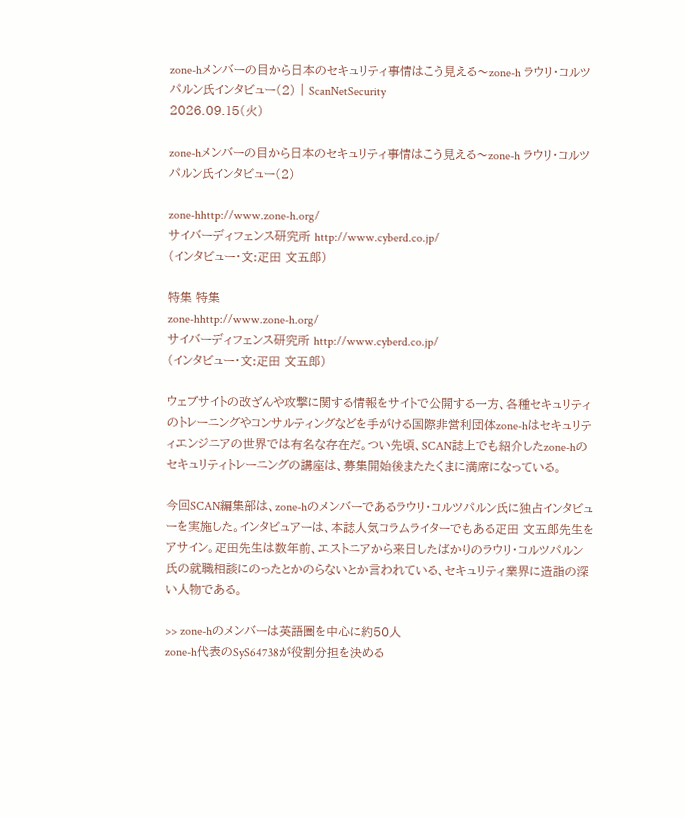zone-hメンバーの目から日本のセキュリティ事情はこう見える〜zone-h ラウリ・コルツパルン氏インタビュー(2) | ScanNetSecurity
2026.09.15(火)

zone-hメンバーの目から日本のセキュリティ事情はこう見える〜zone-h ラウリ・コルツパルン氏インタビュー(2)

zone-hhttp://www.zone-h.org/
サイバーディフェンス研究所 http://www.cyberd.co.jp/
(インタビュー・文:疋田 文五郎)

特集 特集
zone-hhttp://www.zone-h.org/
サイバーディフェンス研究所 http://www.cyberd.co.jp/
(インタビュー・文:疋田 文五郎)

ウェブサイトの改ざんや攻撃に関する情報をサイトで公開する一方、各種セキュリティのトレーニングやコンサルティングなどを手がける国際非営利団体zone-hはセキュリティエンジニアの世界では有名な存在だ。つい先頃、SCAN誌上でも紹介したzone-hのセキュリティトレーニングの講座は、募集開始後またたくまに満席になっている。

今回SCAN編集部は、zone-hのメンバーであるラウリ・コルツパルン氏に独占インタビューを実施した。インタビュアーは、本誌人気コラムライターでもある疋田 文五郎先生をアサイン。疋田先生は数年前、エストニアから来日したばかりのラウリ・コルツパルン氏の就職相談にのったとかのらないとか言われている、セキュリティ業界に造詣の深い人物である。

>> zone-hのメンバーは英語圏を中心に約50人
zone-h代表のSyS64738が役割分担を決める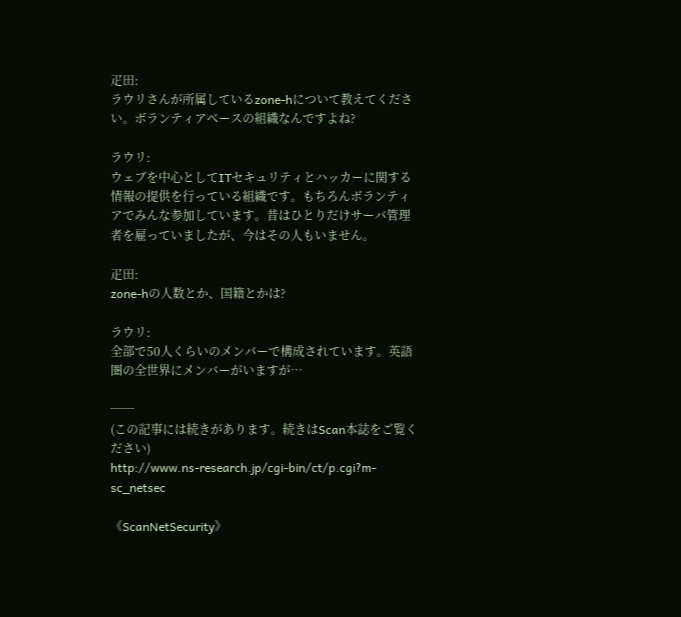疋田:
ラウリさんが所属しているzone-hについて教えてください。ボランティアベースの組織なんですよね?

ラウリ:
ウェブを中心としてITセキュリティとハッカーに関する情報の提供を行っている組織です。もちろんボランティアでみんな参加しています。昔はひとりだけサーバ管理者を雇っていましたが、今はその人もいません。

疋田:
zone-hの人数とか、国籍とかは?

ラウリ:
全部で50人くらいのメンバーで構成されています。英語圏の全世界にメンバーがいますが…

──
(この記事には続きがあります。続きはScan本誌をご覧ください)
http://www.ns-research.jp/cgi-bin/ct/p.cgi?m-sc_netsec

《ScanNetSecurity》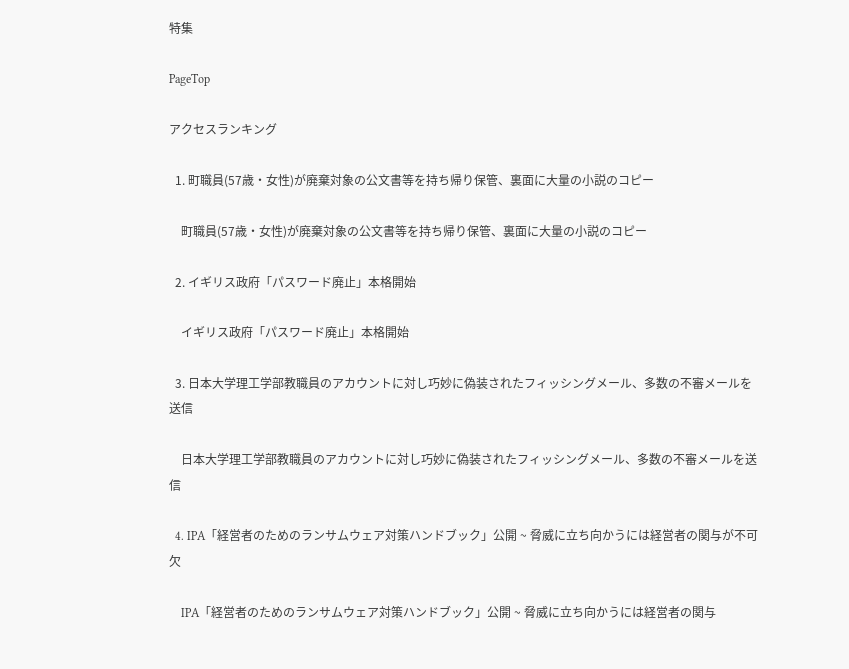特集

PageTop

アクセスランキング

  1. 町職員(57歳・女性)が廃棄対象の公文書等を持ち帰り保管、裏面に大量の小説のコピー

    町職員(57歳・女性)が廃棄対象の公文書等を持ち帰り保管、裏面に大量の小説のコピー

  2. イギリス政府「パスワード廃止」本格開始

    イギリス政府「パスワード廃止」本格開始

  3. 日本大学理工学部教職員のアカウントに対し巧妙に偽装されたフィッシングメール、多数の不審メールを送信

    日本大学理工学部教職員のアカウントに対し巧妙に偽装されたフィッシングメール、多数の不審メールを送信

  4. IPA「経営者のためのランサムウェア対策ハンドブック」公開 ~ 脅威に立ち向かうには経営者の関与が不可欠

    IPA「経営者のためのランサムウェア対策ハンドブック」公開 ~ 脅威に立ち向かうには経営者の関与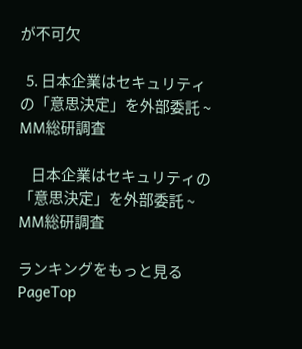が不可欠

  5. 日本企業はセキュリティの「意思決定」を外部委託 ~ MM総研調査

    日本企業はセキュリティの「意思決定」を外部委託 ~ MM総研調査

ランキングをもっと見る
PageTop